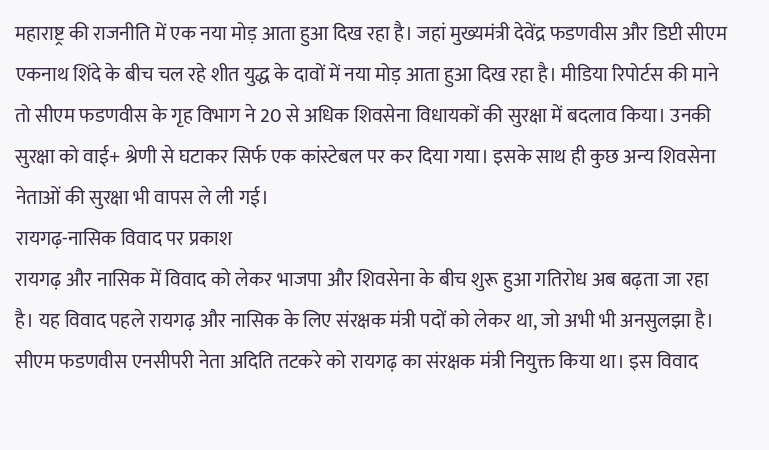महाराष्ट्र की राजनीति में एक नया मोड़ आता हुआ दिख रहा है। जहां मुख्यमंत्री देवेंद्र फडणवीस और डिप्टी सीएम एकनाथ शिंदे के बीच चल रहे शीत युद्ध के दावों में नया मोड़ आता हुआ दिख रहा है। मीडिया रिपोर्टस की माने तो सीएम फडणवीस के गृह विभाग ने 20 से अधिक शिवसेना विधायकों की सुरक्षा में बदलाव किया। उनकी सुरक्षा को वाई+ श्रेणी से घटाकर सिर्फ एक कांस्टेबल पर कर दिया गया। इसके साथ ही कुछ अन्य शिवसेना नेताओं की सुरक्षा भी वापस ले ली गई।
रायगढ़-नासिक विवाद पर प्रकाश
रायगढ़ और नासिक में विवाद को लेकर भाजपा और शिवसेना के बीच शुरू हुआ गतिरोध अब बढ़ता जा रहा है। यह विवाद पहले रायगढ़ और नासिक के लिए संरक्षक मंत्री पदों को लेकर था, जो अभी भी अनसुलझा है। सीएम फडणवीस एनसीपरी नेता अदिति तटकरे को रायगढ़ का संरक्षक मंत्री नियुक्त किया था। इस विवाद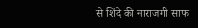से शिंदे की नाराजगी साफ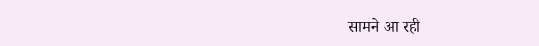सामने आ रही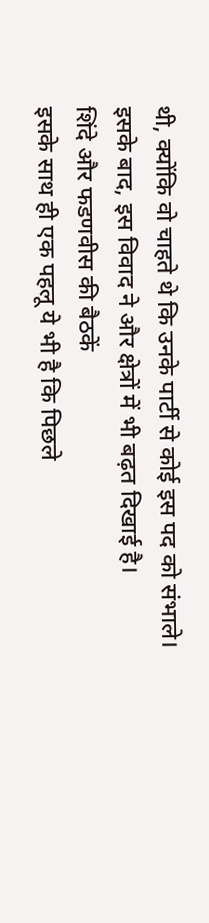थी, क्योंकि वो चाहते थे कि उनके पार्टी से कोई इस पद को संभाले।
इसके बाद, इस विवाद ने और क्षेत्रों में भी बढ़त दिखाई है।
शिंदे और फडणवीस की बैठकें
इसके साथ ही एक पहलू ये भी है कि पिछले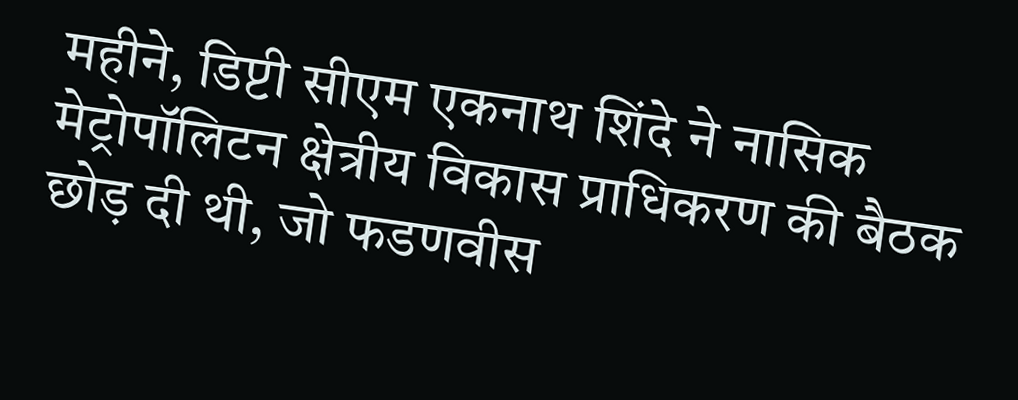महीने, डिप्टी सीएम एकनाथ शिंदे ने नासिक मेट्रोपॉलिटन क्षेत्रीय विकास प्राधिकरण की बैठक छोड़ दी थी, जो फडणवीस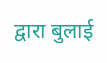द्वारा बुलाई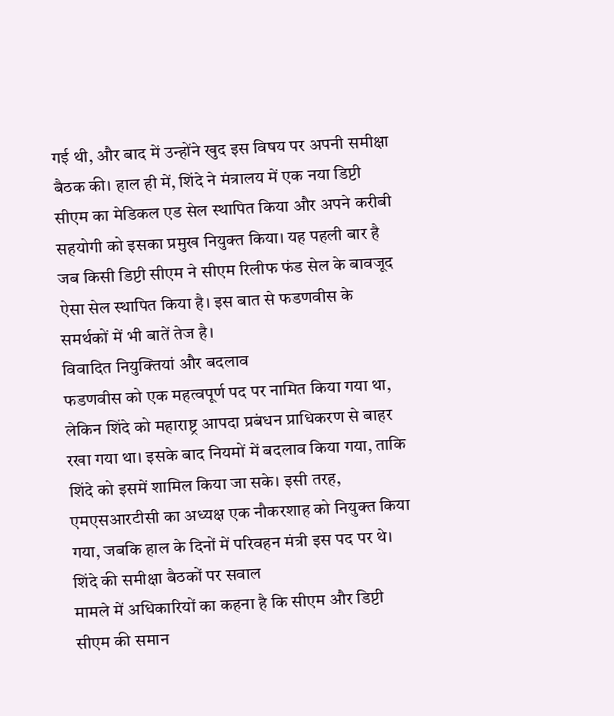गई थी, और बाद में उन्होंने खुद इस विषय पर अपनी समीक्षा बैठक की। हाल ही में, शिंदे ने मंत्रालय में एक नया डिप्टी सीएम का मेडिकल एड सेल स्थापित किया और अपने करीबी सहयोगी को इसका प्रमुख नियुक्त किया। यह पहली बार है जब किसी डिप्टी सीएम ने सीएम रिलीफ फंड सेल के बावजूद ऐसा सेल स्थापित किया है। इस बात से फडणवीस के समर्थकों में भी बातें तेज है।
विवादित नियुक्तियां और बदलाव
फडणवीस को एक महत्वपूर्ण पद पर नामित किया गया था, लेकिन शिंदे को महाराष्ट्र आपदा प्रबंधन प्राधिकरण से बाहर रखा गया था। इसके बाद नियमों में बदलाव किया गया, ताकि शिंदे को इसमें शामिल किया जा सके। इसी तरह, एमएसआरटीसी का अध्यक्ष एक नौकरशाह को नियुक्त किया गया, जबकि हाल के दिनों में परिवहन मंत्री इस पद पर थे।
शिंदे की समीक्षा बैठकों पर सवाल
मामले में अधिकारियों का कहना है कि सीएम और डिप्टी सीएम की समान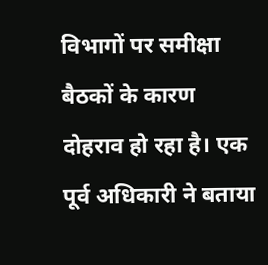विभागों पर समीक्षा बैठकों के कारण दोहराव हो रहा है। एक पूर्व अधिकारी ने बताया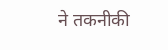ने तकनीकी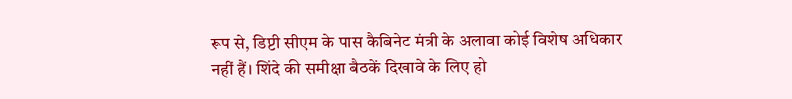रूप से, डिप्टी सीएम के पास कैबिनेट मंत्री के अलावा कोई विशेष अधिकार नहीं हैं। शिंदे की समीक्षा बैठकें दिखावे के लिए हो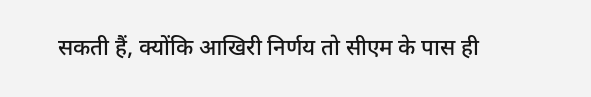सकती हैं, क्योंकि आखिरी निर्णय तो सीएम के पास ही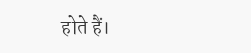होते हैं।